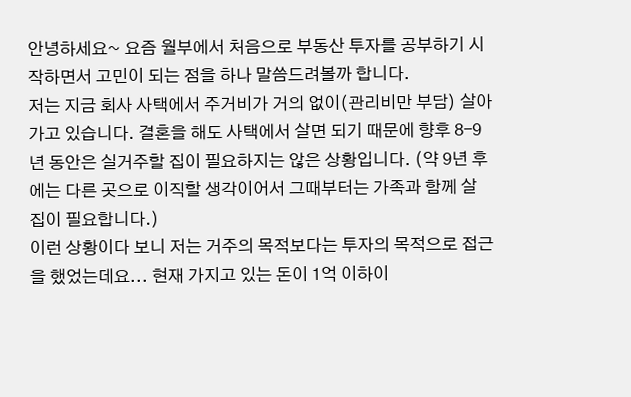안녕하세요~ 요즘 월부에서 처음으로 부동산 투자를 공부하기 시작하면서 고민이 되는 점을 하나 말씀드려볼까 합니다.
저는 지금 회사 사택에서 주거비가 거의 없이(관리비만 부담) 살아가고 있습니다. 결혼을 해도 사택에서 살면 되기 때문에 향후 8-9년 동안은 실거주할 집이 필요하지는 않은 상황입니다. (약 9년 후에는 다른 곳으로 이직할 생각이어서 그때부터는 가족과 함께 살 집이 필요합니다.)
이런 상황이다 보니 저는 거주의 목적보다는 투자의 목적으로 접근을 했었는데요... 현재 가지고 있는 돈이 1억 이하이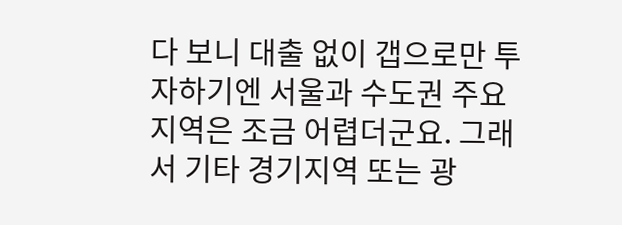다 보니 대출 없이 갭으로만 투자하기엔 서울과 수도권 주요 지역은 조금 어렵더군요. 그래서 기타 경기지역 또는 광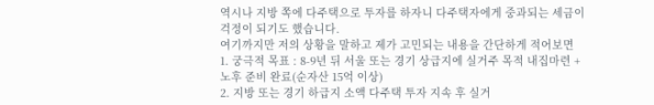역시나 지방 쪽에 다주택으로 투자를 하자니 다주택자에게 중과되는 세금이 걱정이 되기도 했습니다.
여기까지만 저의 상황을 말하고 제가 고민되는 내용을 간단하게 적어보면
1. 궁극적 목표 : 8-9년 뒤 서울 또는 경기 상급지에 실거주 목적 내집마련 + 노후 준비 완료(순자산 15억 이상)
2. 지방 또는 경기 하급지 소액 다주택 투자 지속 후 실거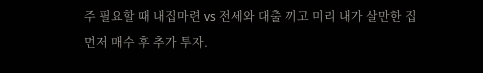주 필요할 때 내집마련 vs 전세와 대출 끼고 미리 내가 살만한 집 먼저 매수 후 추가 투자.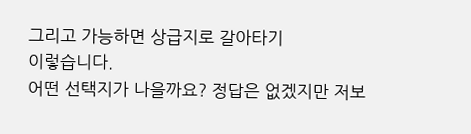그리고 가능하면 상급지로 갈아타기
이렇습니다.
어떤 선택지가 나을까요? 정답은 없겠지만 저보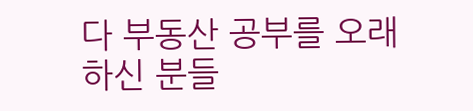다 부동산 공부를 오래하신 분들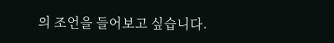의 조언을 들어보고 싶습니다.